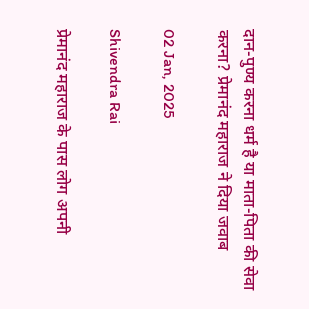दान-पुण्य करना धर्म है या माता-पिता की सेवा करना? प्रेमानंद महाराज ने दिया जवाब

02 Jan, 2025

Shivendra Rai

प्रेमानंद महाराज के पास लोग अपनी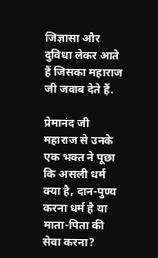जिज्ञासा और दुविधा लेकर आते हैं जिसका महाराज जी जवाब देते हैं.

प्रेमानंद जी महाराज से उनके एक भक्त ने पूछा कि असली धर्म क्या है, दान-पुण्य करना धर्म है या माता-पिता की सेवा करना?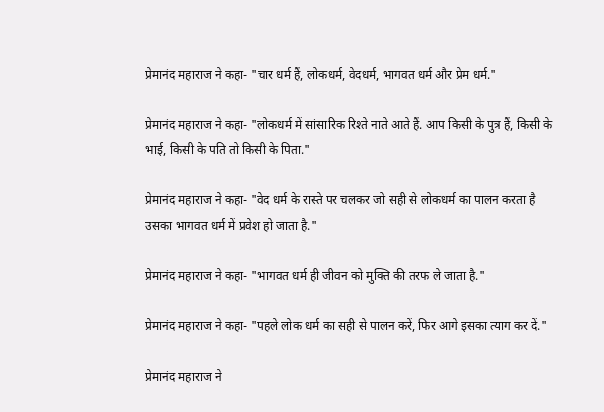प्रेमानंद महाराज ने कहा- "चार धर्म हैं, लोकधर्म, वेदधर्म, भागवत धर्म और प्रेम धर्म."

प्रेमानंद महाराज ने कहा- "लोकधर्म में सांसारिक रिश्ते नाते आते हैं. आप किसी के पुत्र हैं, किसी के भाई, किसी के पति तो किसी के पिता."

प्रेमानंद महाराज ने कहा- "वेद धर्म के रास्ते पर चलकर जो सही से लोकधर्म का पालन करता है उसका भागवत धर्म में प्रवेश हो जाता है."

प्रेमानंद महाराज ने कहा- "भागवत धर्म ही जीवन को मुक्ति की तरफ ले जाता है."

प्रेमानंद महाराज ने कहा- "पहले लोक धर्म का सही से पालन करें, फिर आगे इसका त्याग कर दें."

प्रेमानंद महाराज ने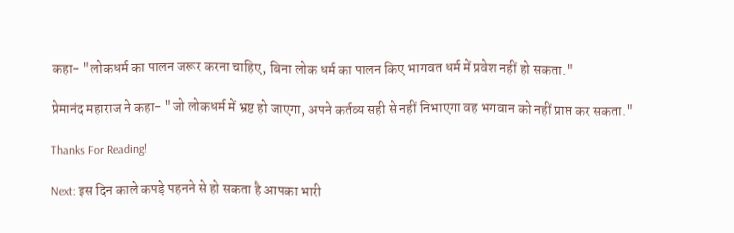कहा- "लोकधर्म का पालन जरूर करना चाहिए, बिना लोक धर्म का पालन किए भागवत धर्म में प्रवेश नहीं हो सकता."

प्रेमानंद महाराज ने कहा- "जो लोकधर्म में भ्रष्ट हो जाएगा, अपने कर्तव्य सही से नहीं निभाएगा वह भगवान को नहीं प्राप्त कर सकता."

Thanks For Reading!

Next: इस दिन काले कपड़े पहनने से हो सकता है आपका भारी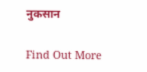नुकसान

Find Out More